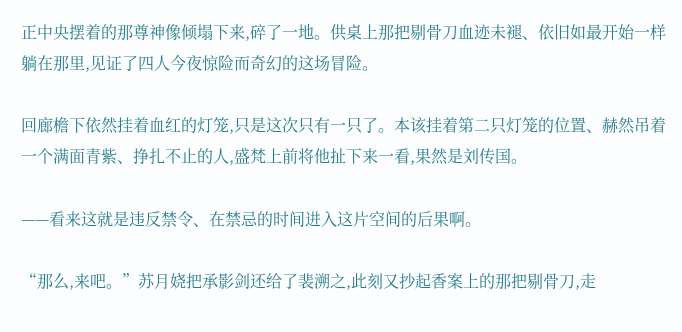正中央摆着的那尊神像倾塌下来,碎了一地。供桌上那把剔骨刀血迹未褪、依旧如最开始一样躺在那里,见证了四人今夜惊险而奇幻的这场冒险。

回廊檐下依然挂着血红的灯笼,只是这次只有一只了。本该挂着第二只灯笼的位置、赫然吊着一个满面青紫、挣扎不止的人,盛梵上前将他扯下来一看,果然是刘传国。

——看来这就是违反禁令、在禁忌的时间进入这片空间的后果啊。

“那么,来吧。”苏月娆把承影剑还给了裴溯之,此刻又抄起香案上的那把剔骨刀,走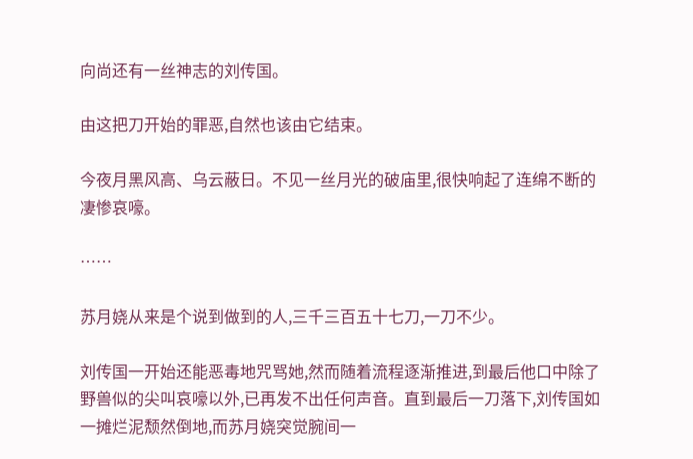向尚还有一丝神志的刘传国。

由这把刀开始的罪恶,自然也该由它结束。

今夜月黑风高、乌云蔽日。不见一丝月光的破庙里,很快响起了连绵不断的凄惨哀嚎。

……

苏月娆从来是个说到做到的人,三千三百五十七刀,一刀不少。

刘传国一开始还能恶毒地咒骂她,然而随着流程逐渐推进,到最后他口中除了野兽似的尖叫哀嚎以外,已再发不出任何声音。直到最后一刀落下,刘传国如一摊烂泥颓然倒地,而苏月娆突觉腕间一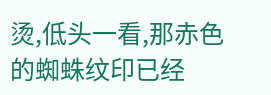烫,低头一看,那赤色的蜘蛛纹印已经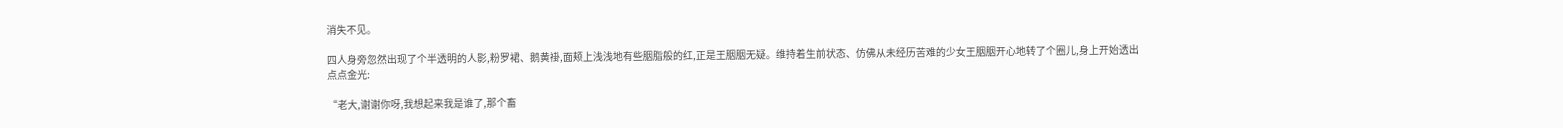消失不见。

四人身旁忽然出现了个半透明的人影,粉罗裙、鹅黄褂,面颊上浅浅地有些胭脂般的红,正是王胭胭无疑。维持着生前状态、仿佛从未经历苦难的少女王胭胭开心地转了个圈儿,身上开始透出点点金光:

“老大,谢谢你呀,我想起来我是谁了,那个畜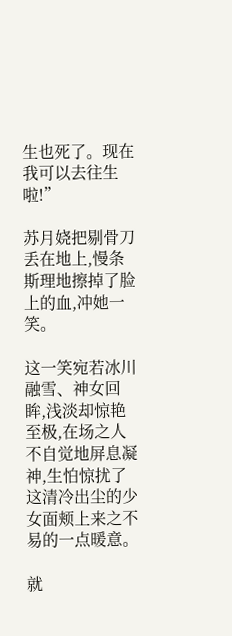生也死了。现在我可以去往生啦!”

苏月娆把剔骨刀丢在地上,慢条斯理地擦掉了脸上的血,冲她一笑。

这一笑宛若冰川融雪、神女回眸,浅淡却惊艳至极,在场之人不自觉地屏息凝神,生怕惊扰了这清冷出尘的少女面颊上来之不易的一点暖意。

就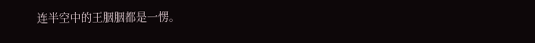连半空中的王胭胭都是一愣。